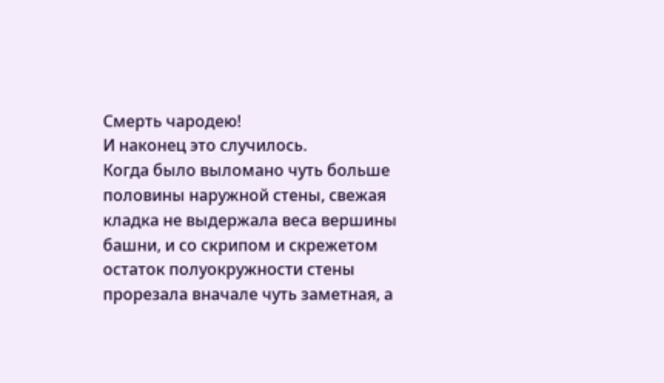Смерть чародею!
И наконец это случилось.
Когда было выломано чуть больше половины наружной стены, свежая кладка не выдержала веса вершины башни, и со скрипом и скрежетом остаток полуокружности стены прорезала вначале чуть заметная, а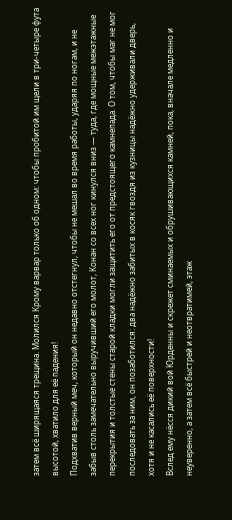затем всё ширящаяся трещина. Молился Крому варвар только об одном: чтобы пробитой им щели в три-четыре фута высотой, хватило для её падения!
Подхватив верный меч, который он недавно отстегнул, чтобы не мешал во время работы, ударяя по ногам, и не забыв столь замечательно выручивший его молот, Конан со всех ног кинулся вниз — туда, где мощные межэтажные перекрытия и толстые стены старой кладки могли защитить его от предстоящего камнепада. О том, чтобы маг не мог последовать за ним, он позаботился: два надёжно забитых в косяк гвоздя из кузницы надёжно удерживали дверь, хотя и не касались её поверхности!
Вслед ему нёсся дикий вой Юрденны и скрежет сминаемых и обрушивающихся камней, пока, вначале медленно и неуверенно, а затем всё быстрей и неотвратимей, этаж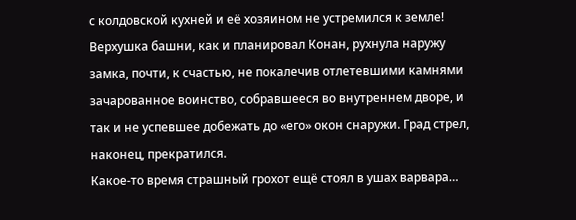с колдовской кухней и её хозяином не устремился к земле!
Верхушка башни, как и планировал Конан, рухнула наружу замка, почти, к счастью, не покалечив отлетевшими камнями зачарованное воинство, собравшееся во внутреннем дворе, и так и не успевшее добежать до «его» окон снаружи. Град стрел, наконец, прекратился.
Какое-то время страшный грохот ещё стоял в ушах варвара…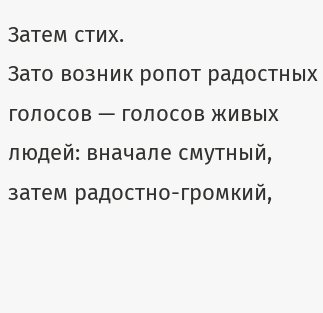Затем стих.
Зато возник ропот радостных голосов — голосов живых людей: вначале смутный, затем радостно-громкий,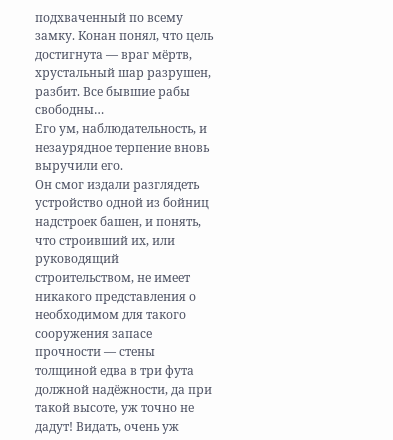подхваченный по всему замку. Конан понял, что цель достигнута — враг мёртв, хрустальный шар разрушен, разбит. Все бывшие рабы свободны…
Его ум, наблюдательность, и незаурядное терпение вновь выручили его.
Он смог издали разглядеть устройство одной из бойниц надстроек башен, и понять, что строивший их, или руководящий строительством, не имеет никакого представления о необходимом для такого сооружения запасе прочности — стены толщиной едва в три фута должной надёжности, да при такой высоте, уж точно не дадут! Видать, очень уж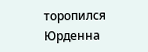торопился Юрденна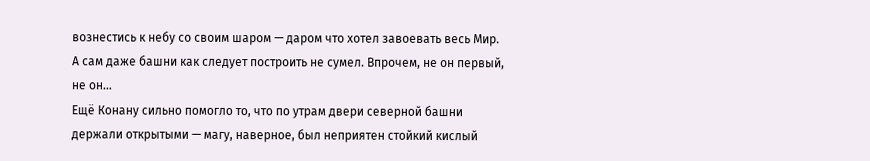вознестись к небу со своим шаром — даром что хотел завоевать весь Мир. А сам даже башни как следует построить не сумел. Впрочем, не он первый, не он…
Ещё Конану сильно помогло то, что по утрам двери северной башни держали открытыми — магу, наверное, был неприятен стойкий кислый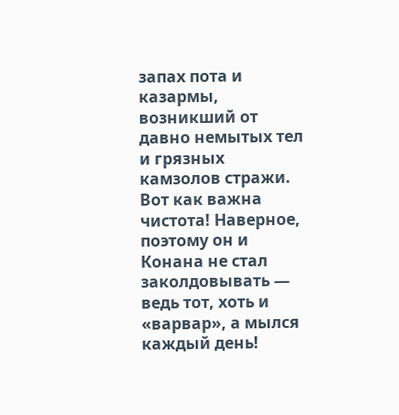запах пота и казармы, возникший от давно немытых тел и грязных камзолов стражи. Вот как важна чистота! Наверное, поэтому он и Конана не стал заколдовывать — ведь тот, хоть и «варвар», а мылся каждый день!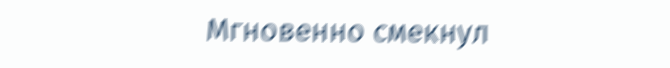Мгновенно смекнул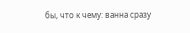бы, что к чему: ванна сразу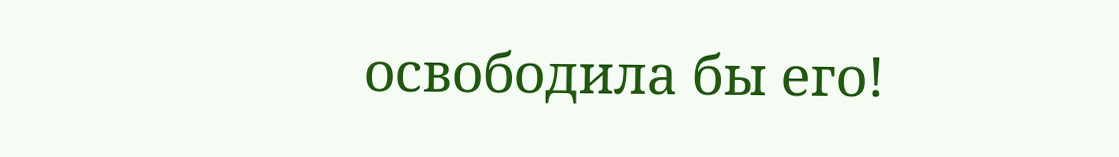освободила бы его!